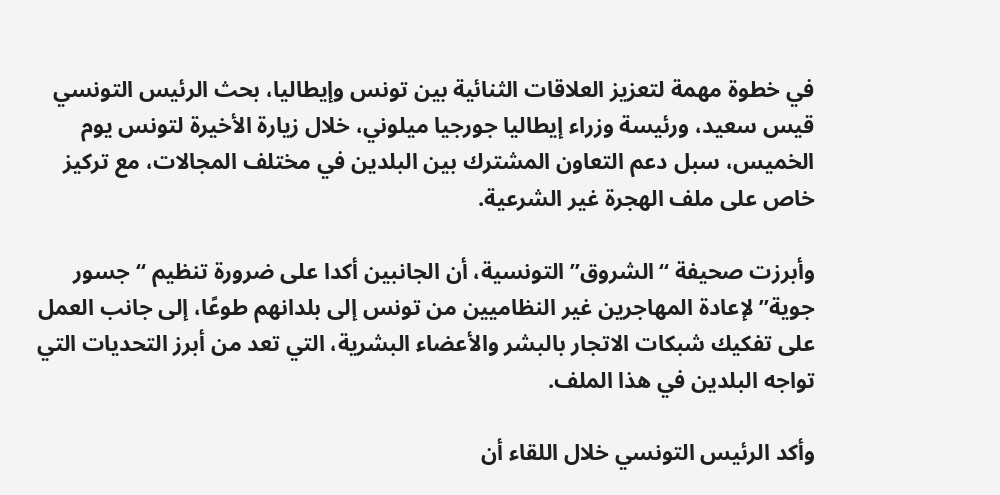في خطوة مهمة لتعزيز العلاقات الثنائية بين تونس وإيطاليا، بحث الرئيس التونسي قيس سعيد، ورئيسة وزراء إيطاليا جورجيا ميلوني، خلال زيارة الأخيرة لتونس يوم الخميس، سبل دعم التعاون المشترك بين البلدين في مختلف المجالات، مع تركيز خاص على ملف الهجرة غير الشرعية.

وأبرزت صحيفة “الشروق” التونسية، أن الجانبين أكدا على ضرورة تنظيم “جسور جوية” لإعادة المهاجرين غير النظاميين من تونس إلى بلدانهم طوعًا، إلى جانب العمل على تفكيك شبكات الاتجار بالبشر والأعضاء البشرية، التي تعد من أبرز التحديات التي تواجه البلدين في هذا الملف.

وأكد الرئيس التونسي خلال اللقاء أن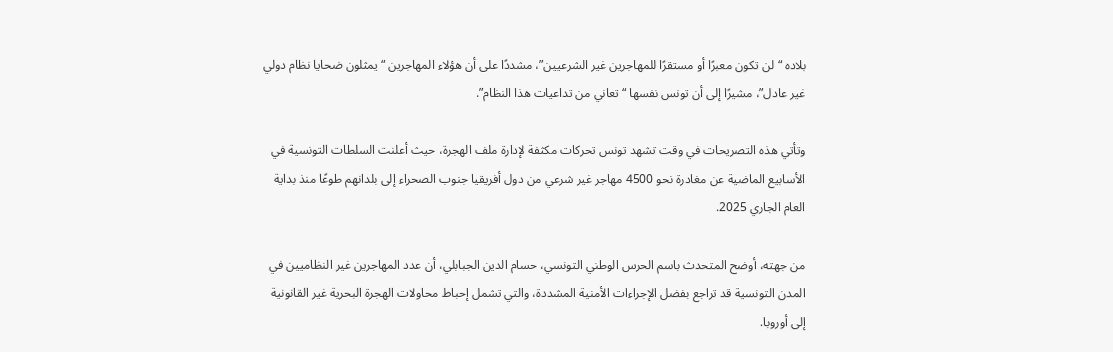بلاده “لن تكون معبرًا أو مستقرًا للمهاجرين غير الشرعيين”، مشددًا على أن هؤلاء المهاجرين “يمثلون ضحايا نظام دولي غير عادل”، مشيرًا إلى أن تونس نفسها “تعاني من تداعيات هذا النظام”.

وتأتي هذه التصريحات في وقت تشهد تونس تحركات مكثفة لإدارة ملف الهجرة، حيث أعلنت السلطات التونسية في الأسابيع الماضية عن مغادرة نحو 4500 مهاجر غير شرعي من دول أفريقيا جنوب الصحراء إلى بلدانهم طوعًا منذ بداية العام الجاري 2025.

من جهته، أوضح المتحدث باسم الحرس الوطني التونسي، حسام الدين الجبابلي، أن عدد المهاجرين غير النظاميين في المدن التونسية قد تراجع بفضل الإجراءات الأمنية المشددة، والتي تشمل إحباط محاولات الهجرة البحرية غير القانونية إلى أوروبا.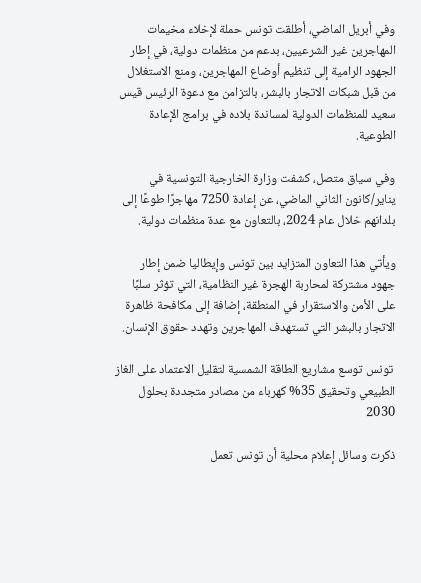وفي أبريل الماضي، أطلقت تونس حملة لإخلاء مخيمات المهاجرين غير الشرعيين، بدعم من منظمات دولية، في إطار الجهود الرامية إلى تنظيم أوضاع المهاجرين، ومنع الاستغلال من قبل شبكات الاتجار بالبشر، بالتزامن مع دعوة الرئيس قيس سعيد للمنظمات الدولية لمساندة بلاده في برامج الإعادة الطوعية.

وفي سياق متصل، كشفت وزارة الخارجية التونسية في يناير/كانون الثاني الماضي، عن إعادة 7250 مهاجرًا طوعًا إلى بلدانهم خلال عام 2024، بالتعاون مع عدة منظمات دولية.

ويأتي هذا التعاون المتزايد بين تونس وإيطاليا ضمن إطار جهود مشتركة لمحاربة الهجرة غير النظامية، التي تؤثر سلبًا على الأمن والاستقرار في المنطقة، إضافة إلى مكافحة ظاهرة الاتجار بالبشر التي تستهدف المهاجرين وتهدد حقوق الإنسان.

 تونس توسع مشاريع الطاقة الشمسية لتقليل الاعتماد على الغاز الطبيعي وتحقيق 35% كهرباء من مصادر متجددة بحلول 2030

ذكرت وسائل إعلام محلية أن تونس تعمل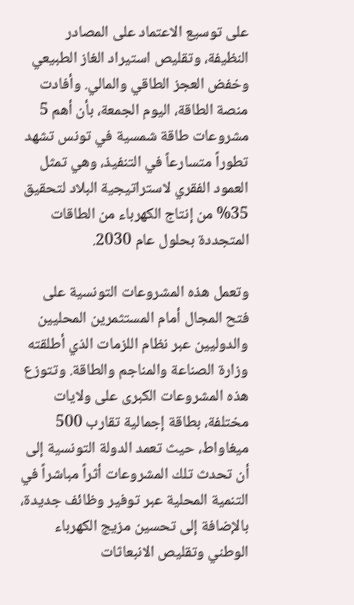على توسيع الاعتماد على المصادر النظيفة، وتقليص استيراد الغاز الطبيعي وخفض العجز الطاقي والمالي. وأفادت منصة الطاقة، اليوم الجمعة، بأن أهم 5 مشروعات طاقة شمسية في تونس تشهد تطوراً متسارعاً في التنفيذ، وهي تمثل العمود الفقري لاستراتيجية البلاد لتحقيق 35% من إنتاج الكهرباء من الطاقات المتجددة بحلول عام 2030.

وتعمل هذه المشروعات التونسية على فتح المجال أمام المستثمرين المحليين والدوليين عبر نظام اللزمات الذي أطلقته وزارة الصناعة والمناجم والطاقة. وتتوزع هذه المشروعات الكبرى على ولايات مختلفة، بطاقة إجمالية تقارب 500 ميغاواط، حيث تعمد الدولة التونسية إلى أن تحدث تلك المشروعات أثراً مباشراً في التنمية المحلية عبر توفير وظائف جديدة، بالإضافة إلى تحسين مزيج الكهرباء الوطني وتقليص الانبعاثات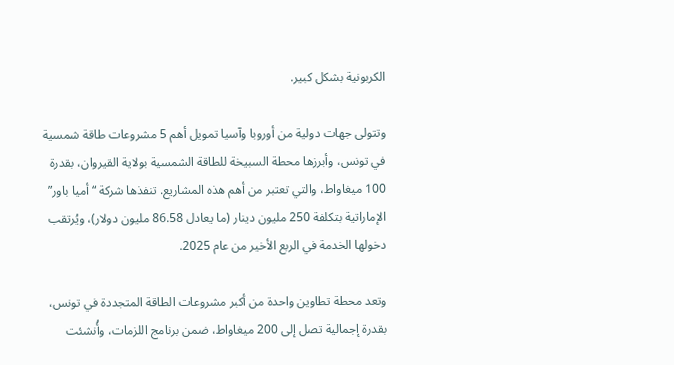الكربونية بشكل كبير.

وتتولى جهات دولية من أوروبا وآسيا تمويل أهم 5 مشروعات طاقة شمسية في تونس، وأبرزها محطة السبيخة للطاقة الشمسية بولاية القيروان، بقدرة 100 ميغاواط، والتي تعتبر من أهم هذه المشاريع. تنفذها شركة “أميا باور” الإماراتية بتكلفة 250 مليون دينار (ما يعادل 86.58 مليون دولار)، ويُرتقب دخولها الخدمة في الربع الأخير من عام 2025.

وتعد محطة تطاوين واحدة من أكبر مشروعات الطاقة المتجددة في تونس، بقدرة إجمالية تصل إلى 200 ميغاواط، ضمن برنامج اللزمات، وأُنشئت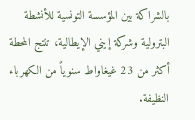بالشراكة بين المؤسسة التونسية للأنشطة البترولية وشركة إيني الإيطالية، تنتج المحطة أكثر من 23 غيغاواط سنوياً من الكهرباء النظيفة.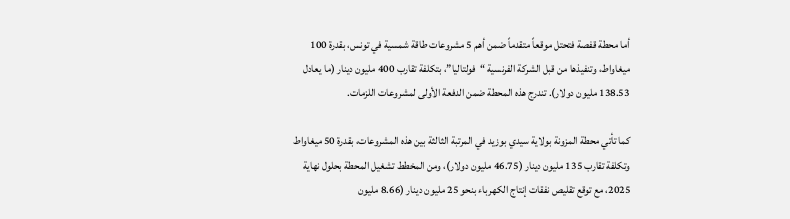أما محطة قفصة فتحتل موقعاً متقدماً ضمن أهم 5 مشروعات طاقة شمسية في تونس، بقدرة 100 ميغاواط، وتنفيذها من قبل الشركة الفرنسية “فولتاليا”، بتكلفة تقارب 400 مليون دينار (ما يعادل 138.53 مليون دولار). تندرج هذه المحطة ضمن الدفعة الأولى لمشروعات اللزمات.

كما تأتي محطة المزونة بولاية سيدي بوزيد في المرتبة الثالثة بين هذه المشروعات، بقدرة 50 ميغاواط وتكلفة تقارب 135 مليون دينار (46.75 مليون دولار)، ومن المخطط تشغيل المحطة بحلول نهاية 2025، مع توقع تقليص نفقات إنتاج الكهرباء بنحو 25 مليون دينار (8.66 مليون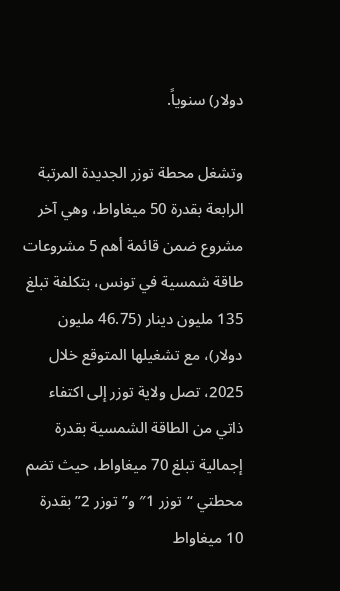دولار) سنوياً.

وتشغل محطة توزر الجديدة المرتبة الرابعة بقدرة 50 ميغاواط، وهي آخر مشروع ضمن قائمة أهم 5 مشروعات طاقة شمسية في تونس، بتكلفة تبلغ 135 مليون دينار (46.75 مليون دولار)، مع تشغيلها المتوقع خلال 2025، تصل ولاية توزر إلى اكتفاء ذاتي من الطاقة الشمسية بقدرة إجمالية تبلغ 70 ميغاواط، حيث تضم محطتي “توزر 1″ و”توزر 2” بقدرة 10 ميغاواط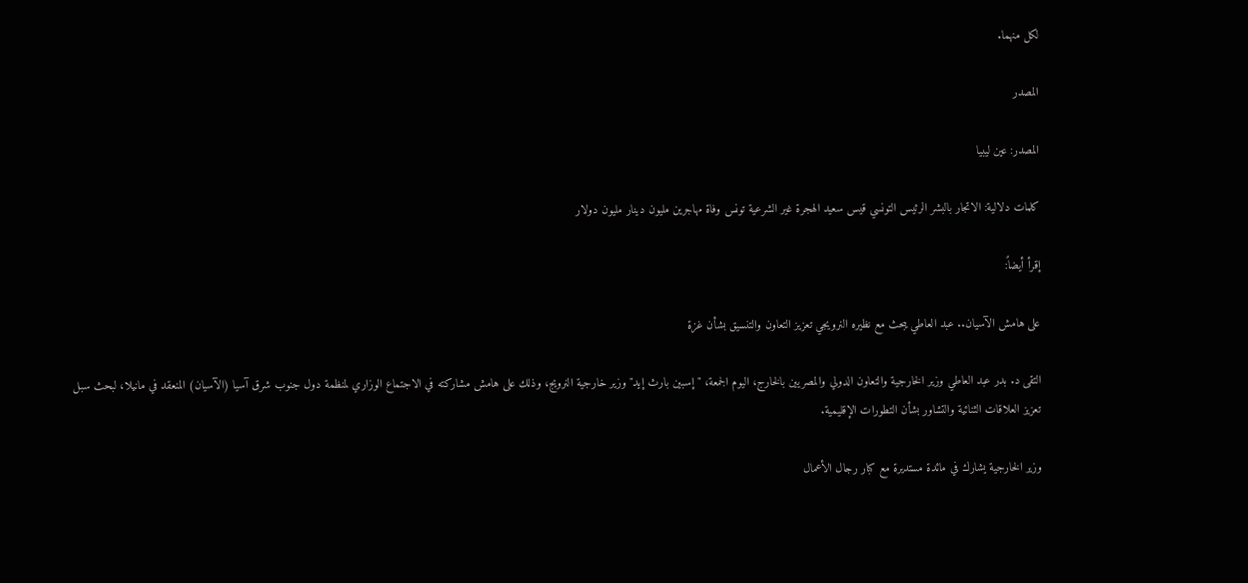لكل منهما.

المصدر

المصدر: عين ليبيا

كلمات دلالية: الاتجار بالبشر الرئيس التونسي قيس سعيد الهجرة غير الشرعية تونس وفاة مهاجرين ملیون دینار ملیون دولار

إقرأ أيضاً:

على هامش الآسيان.. عبد العاطي يبحث مع نظيره النرويجي تعزيز التعاون والتنسيق بشأن غزة

التقى د. بدر عبد العاطي وزير الخارجية والتعاون الدولي والمصريين بالخارج، اليوم الجمعة، "إسبين بارث إيد" وزير خارجية النرويج، وذلك على هامش مشاركته في الاجتماع الوزاري لمنظمة دول جنوب شرق آسيا (الآسيان) المنعقد في مانيلا، لبحث سبل تعزيز العلاقات الثنائية والتشاور بشأن التطورات الإقليمية.

وزير الخارجية يشارك في مائدة مستديرة مع كبار رجال الأعمال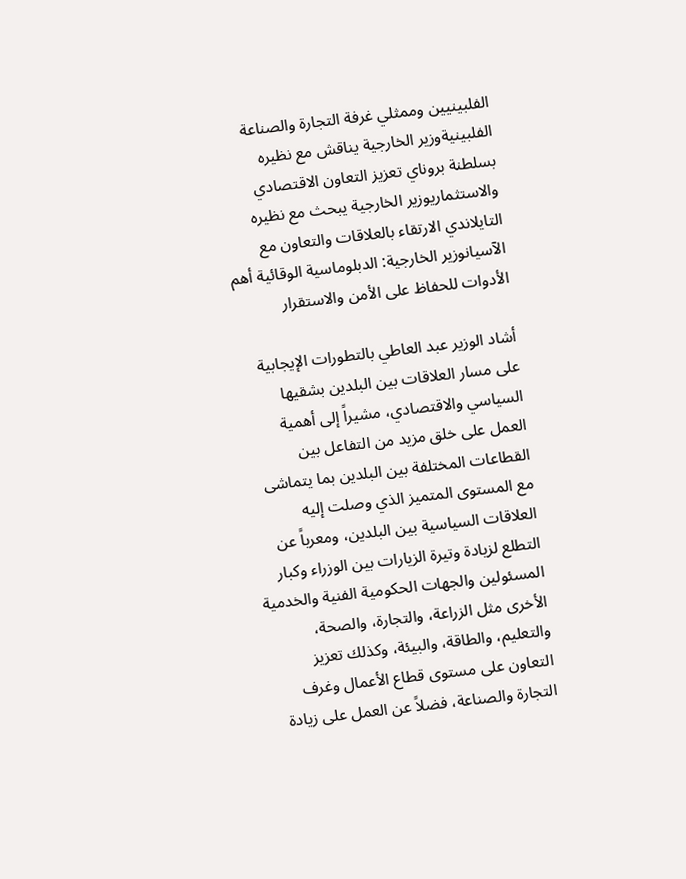الفلبينيين وممثلي غرفة التجارة والصناعة الفلبينيةوزير الخارجية يناقش مع نظيره بسلطنة بروناي تعزيز التعاون الاقتصادي والاستثماريوزير الخارجية يبحث مع نظيره التايلاندي الارتقاء بالعلاقات والتعاون مع الآسيانوزير الخارجية: الدبلوماسية الوقائية أهم الأدوات للحفاظ على الأمن والاستقرار

أشاد الوزير عبد العاطي بالتطورات الإيجابية على مسار العلاقات بين البلدين بشقيها السياسي والاقتصادي، مشيراً إلى أهمية العمل على خلق مزيد من التفاعل بين القطاعات المختلفة بين البلدين بما يتماشى مع المستوى المتميز الذي وصلت إليه العلاقات السياسية بين البلدين، ومعرباً عن التطلع لزيادة وتيرة الزيارات بين الوزراء وكبار المسئولين والجهات الحكومية الفنية والخدمية الأخرى مثل الزراعة، والتجارة، والصحة، والتعليم، والطاقة، والبيئة، وكذلك تعزيز التعاون على مستوى قطاع الأعمال وغرف التجارة والصناعة، فضلاً عن العمل على زيادة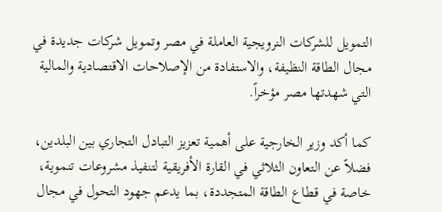التمويل للشركات النرويجية العاملة في مصر وتمويل شركات جديدة في مجال الطاقة النظيفة، والاستفادة من الإصلاحات الاقتصادية والمالية التي شهدتها مصر مؤخراً.

كما أكد وزير الخارجية على أهمية تعزيز التبادل التجاري بين البلدين، فضلاً عن التعاون الثلاثي في القارة الأفريقية لتنفيذ مشروعات تنموية، خاصة في قطاع الطاقة المتجددة، بما يدعم جهود التحول في مجال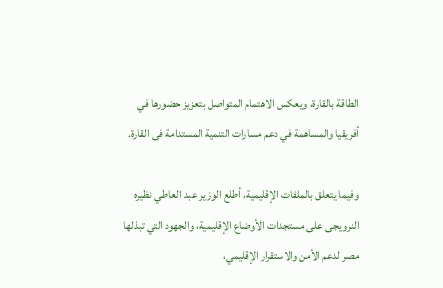الطاقة بالقارة، ويعكس الاهتمام المتواصل بتعزيز حضورها في أفريقيا والمساهمة في دعم مسارات التنمية المستدامة فى القارة.

وفيما يتعلق بالملفات الإقليمية، أطلع الوزير عبد العاطي نظيره النرويجى على مستجدات الأوضاع الإقليمية، والجهود التي تبذلها مصر لدعم الأمن والاستقرار الإقليمي،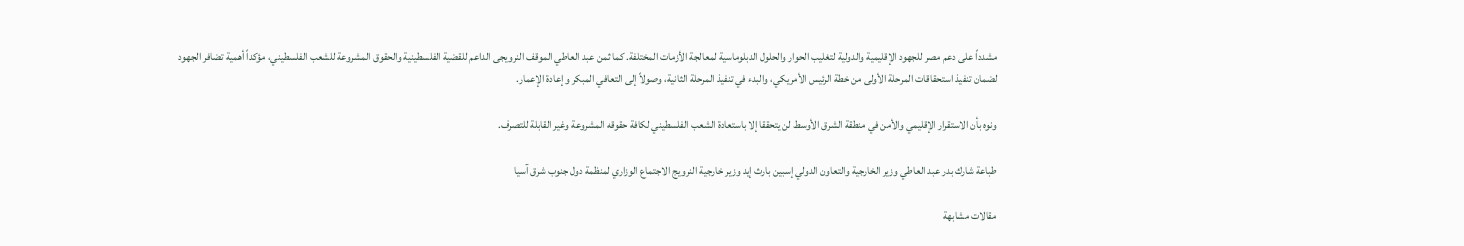مشدداً على دعم مصر للجهود الإقليمية والدولية لتغليب الحوار والحلول الدبلوماسية لمعالجة الأزمات المختلفة. كما ثمن عبد العاطي الموقف النرويجى الداعم للقضية الفلسطينية والحقوق المشروعة للشعب الفلسطيني، مؤكداً أهمية تضافر الجهود لضمان تنفيذ استحقاقات المرحلة الأولى من خطة الرئيس الأمريكي، والبدء في تنفيذ المرحلة الثانية، وصولاً إلى التعافي المبكر وإعادة الإعمار.

ونوه بأن الاستقرار الإقليمي والأمن في منطقة الشرق الأوسط لن يتحققا إلا باستعادة الشعب الفلسطيني لكافة حقوقه المشروعة وغير القابلة للتصرف.

طباعة شارك بدر عبد العاطي وزير الخارجية والتعاون الدولي إسبين بارث إيد وزير خارجية النرويج الاجتماع الوزاري لمنظمة دول جنوب شرق آسيا

مقالات مشابهة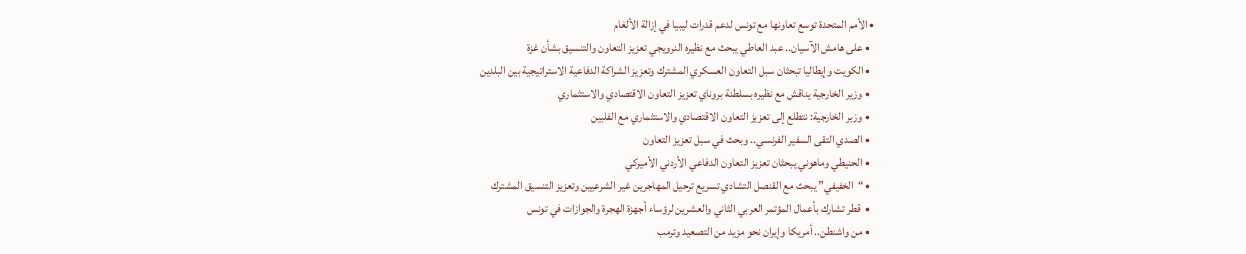• الأمم المتحدة توسع تعاونها مع تونس لدعم قدرات ليبيا في إزالة الألغام
  • على هامش الآسيان.. عبد العاطي يبحث مع نظيره النرويجي تعزيز التعاون والتنسيق بشأن غزة
  • الكويت وإيطاليا تبحثان سبل التعاون العسكري المشترك وتعزيز الشراكة الدفاعية الاستراتيجية بين البلدين
  • وزير الخارجية يناقش مع نظيره بسلطنة بروناي تعزيز التعاون الاقتصادي والاستثماري
  • وزبر الخارجية: نتطلع إلى تعزيز التعاون الاقتصادي والاستثماري مع الفلبين
  • الصدي التقى السفير الفرنسي.. وبحث في سبل تعزيز التعاون
  • الحنيطي وماهوني يبحثان تعزيز التعاون الدفاعي الأردني الأميركي
  • “الخفيفي” يبحث مع القنصل التشادي تسريع ترحيل المهاجرين غير الشرعيين وتعزيز التنسيق المشترك
  •  قطر تشارك بأعمال المؤتمر العربي الثاني والعشرين لرؤساء أجهزة الهجرة والجوازات في تونس
  • من واشنطن.. أمريكا وإيران نحو مزيد من التصعيد وترمب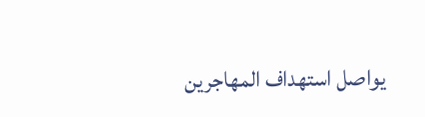يواصل استهداف المهاجرين